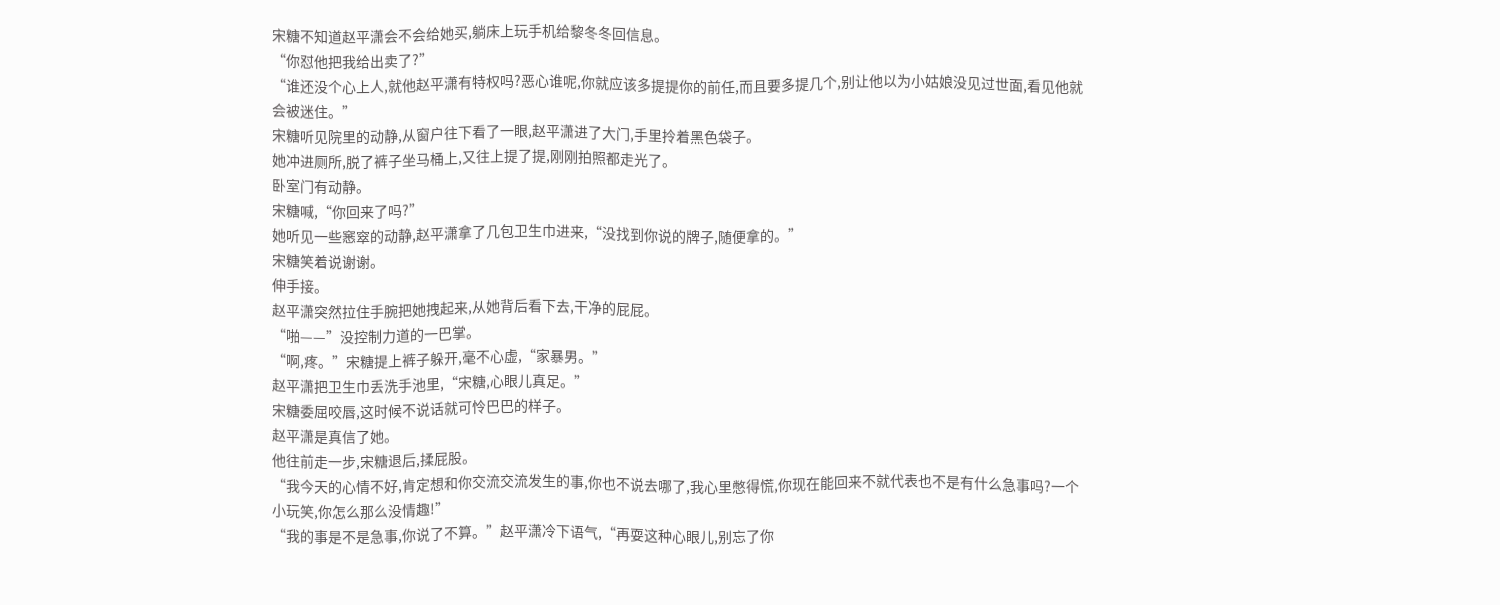宋糖不知道赵平潇会不会给她买,躺床上玩手机给黎冬冬回信息。
“你怼他把我给出卖了?”
“谁还没个心上人,就他赵平潇有特权吗?恶心谁呢,你就应该多提提你的前任,而且要多提几个,别让他以为小姑娘没见过世面,看见他就会被迷住。”
宋糖听见院里的动静,从窗户往下看了一眼,赵平潇进了大门,手里拎着黑色袋子。
她冲进厕所,脱了裤子坐马桶上,又往上提了提,刚刚拍照都走光了。
卧室门有动静。
宋糖喊,“你回来了吗?”
她听见一些窸窣的动静,赵平潇拿了几包卫生巾进来,“没找到你说的牌子,随便拿的。”
宋糖笑着说谢谢。
伸手接。
赵平潇突然拉住手腕把她拽起来,从她背后看下去,干净的屁屁。
“啪——”没控制力道的一巴掌。
“啊,疼。”宋糖提上裤子躲开,毫不心虚,“家暴男。”
赵平潇把卫生巾丢洗手池里,“宋糖,心眼儿真足。”
宋糖委屈咬唇,这时候不说话就可怜巴巴的样子。
赵平潇是真信了她。
他往前走一步,宋糖退后,揉屁股。
“我今天的心情不好,肯定想和你交流交流发生的事,你也不说去哪了,我心里憋得慌,你现在能回来不就代表也不是有什么急事吗?一个小玩笑,你怎么那么没情趣!”
“我的事是不是急事,你说了不算。”赵平潇冷下语气,“再耍这种心眼儿,别忘了你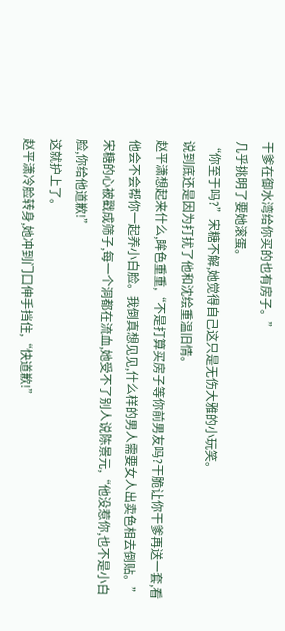干爹在御水湾给你买的也有房子。”
几乎挑明了要她滚蛋。
“你至于吗?”宋糖不解,她觉得自己这只是无伤大雅的小玩笑。
说到底还是因为打扰了他和沈绘重温旧情。
赵平潇想起来什么,眸色重重,“不是打算买房子等你前男友吗?干脆让你干爹再送一套,看他会不会帮你一起养小白脸。我倒真想见见,什么样的男人需要女人出卖色相去倒贴。”
宋糖的心被戳成筛子,每一个洞都在流血,她受不了别人说陈景元,“他没惹你,也不是小白脸,你给他道歉!”
这就护上了。
赵平潇冷脸转身,她冲到门口伸手挡住,“快道歉!”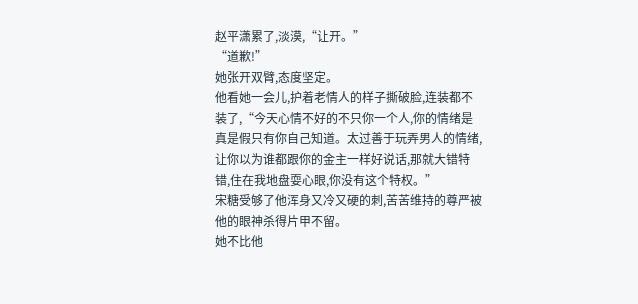赵平潇累了,淡漠,“让开。”
“道歉!”
她张开双臂,态度坚定。
他看她一会儿,护着老情人的样子撕破脸,连装都不装了,“今天心情不好的不只你一个人,你的情绪是真是假只有你自己知道。太过善于玩弄男人的情绪,让你以为谁都跟你的金主一样好说话,那就大错特错,住在我地盘耍心眼,你没有这个特权。”
宋糖受够了他浑身又冷又硬的刺,苦苦维持的尊严被他的眼神杀得片甲不留。
她不比他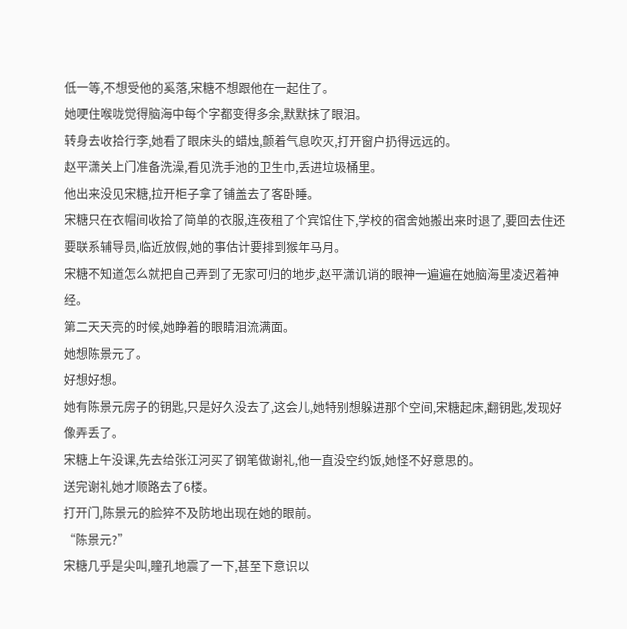低一等,不想受他的奚落,宋糖不想跟他在一起住了。
她哽住喉咙觉得脑海中每个字都变得多余,默默抹了眼泪。
转身去收拾行李,她看了眼床头的蜡烛,颤着气息吹灭,打开窗户扔得远远的。
赵平潇关上门准备洗澡,看见洗手池的卫生巾,丢进垃圾桶里。
他出来没见宋糖,拉开柜子拿了铺盖去了客卧睡。
宋糖只在衣帽间收拾了简单的衣服,连夜租了个宾馆住下,学校的宿舍她搬出来时退了,要回去住还要联系辅导员,临近放假,她的事估计要排到猴年马月。
宋糖不知道怎么就把自己弄到了无家可归的地步,赵平潇讥诮的眼神一遍遍在她脑海里凌迟着神经。
第二天天亮的时候,她睁着的眼睛泪流满面。
她想陈景元了。
好想好想。
她有陈景元房子的钥匙,只是好久没去了,这会儿,她特别想躲进那个空间,宋糖起床,翻钥匙,发现好像弄丢了。
宋糖上午没课,先去给张江河买了钢笔做谢礼,他一直没空约饭,她怪不好意思的。
送完谢礼她才顺路去了6楼。
打开门,陈景元的脸猝不及防地出现在她的眼前。
“陈景元?”
宋糖几乎是尖叫,瞳孔地震了一下,甚至下意识以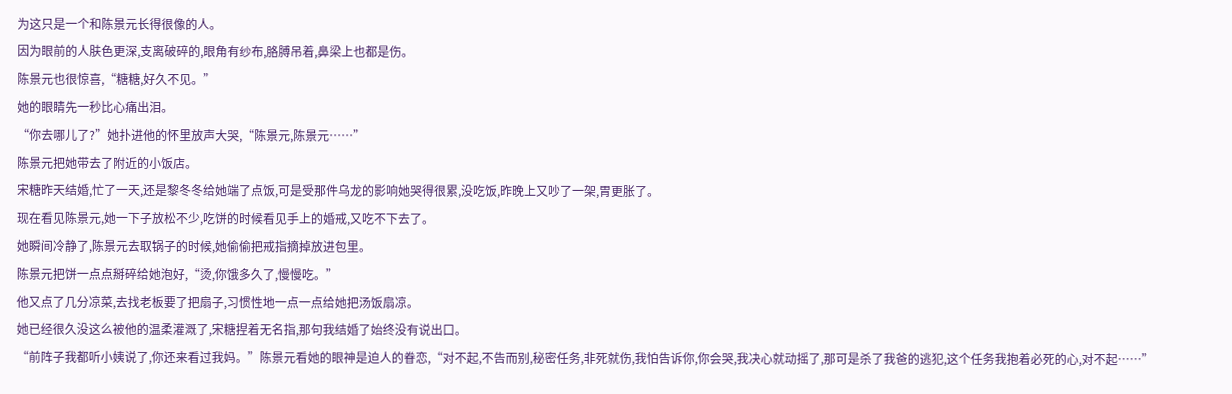为这只是一个和陈景元长得很像的人。
因为眼前的人肤色更深,支离破碎的,眼角有纱布,胳膊吊着,鼻梁上也都是伤。
陈景元也很惊喜,“糖糖,好久不见。”
她的眼睛先一秒比心痛出泪。
“你去哪儿了?”她扑进他的怀里放声大哭,“陈景元,陈景元……”
陈景元把她带去了附近的小饭店。
宋糖昨天结婚,忙了一天,还是黎冬冬给她端了点饭,可是受那件乌龙的影响她哭得很累,没吃饭,昨晚上又吵了一架,胃更胀了。
现在看见陈景元,她一下子放松不少,吃饼的时候看见手上的婚戒,又吃不下去了。
她瞬间冷静了,陈景元去取锅子的时候,她偷偷把戒指摘掉放进包里。
陈景元把饼一点点掰碎给她泡好,“烫,你饿多久了,慢慢吃。”
他又点了几分凉菜,去找老板要了把扇子,习惯性地一点一点给她把汤饭扇凉。
她已经很久没这么被他的温柔灌溉了,宋糖捏着无名指,那句我结婚了始终没有说出口。
“前阵子我都听小姨说了,你还来看过我妈。”陈景元看她的眼神是迫人的眷恋,“对不起,不告而别,秘密任务,非死就伤,我怕告诉你,你会哭,我决心就动摇了,那可是杀了我爸的逃犯,这个任务我抱着必死的心,对不起……”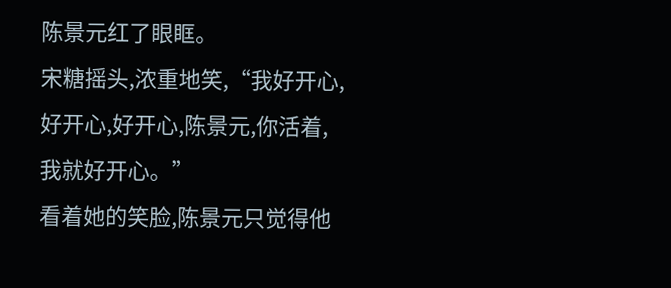陈景元红了眼眶。
宋糖摇头,浓重地笑,“我好开心,好开心,好开心,陈景元,你活着,我就好开心。”
看着她的笑脸,陈景元只觉得他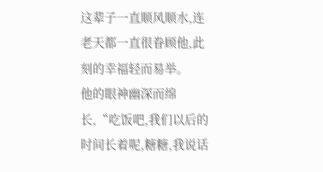这辈子一直顺风顺水,连老天都一直很眷顾他,此刻的幸福轻而易举。
他的眼神幽深而绵长,“吃饭吧,我们以后的时间长着呢,糖糖,我说话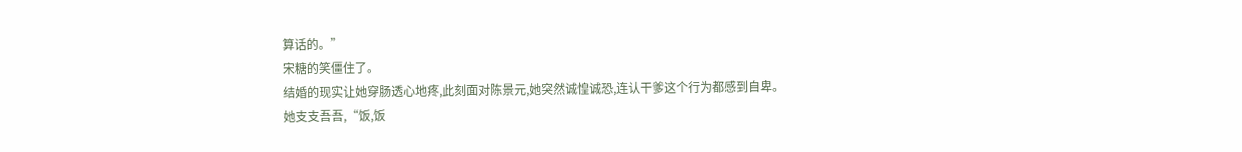算话的。”
宋糖的笑僵住了。
结婚的现实让她穿肠透心地疼,此刻面对陈景元,她突然诚惶诚恐,连认干爹这个行为都感到自卑。
她支支吾吾,“饭,饭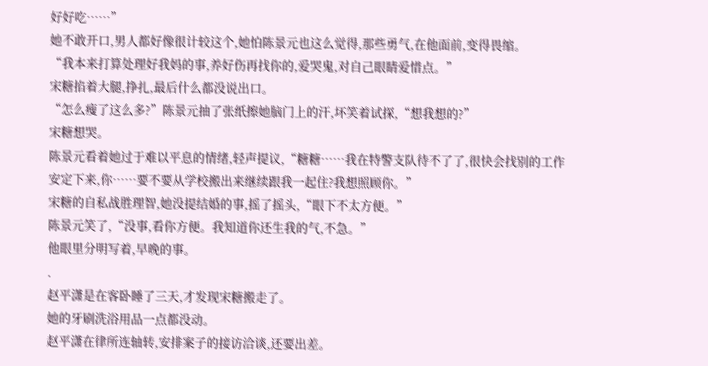好好吃……”
她不敢开口,男人都好像很计较这个,她怕陈景元也这么觉得,那些勇气,在他面前,变得畏缩。
“我本来打算处理好我妈的事,养好伤再找你的,爱哭鬼,对自己眼睛爱惜点。”
宋糖掐着大腿,挣扎,最后什么都没说出口。
“怎么瘦了这么多?”陈景元抽了张纸擦她脑门上的汗,坏笑着试探,“想我想的?”
宋糖想哭。
陈景元看着她过于难以平息的情绪,轻声提议,“糖糖……我在特警支队待不了了,很快会找别的工作安定下来,你……要不要从学校搬出来继续跟我一起住?我想照顾你。”
宋糖的自私战胜理智,她没提结婚的事,摇了摇头,“眼下不太方便。”
陈景元笑了,“没事,看你方便。我知道你还生我的气,不急。”
他眼里分明写着,早晚的事。
.
赵平潇是在客卧睡了三天,才发现宋糖搬走了。
她的牙刷洗浴用品一点都没动。
赵平潇在律所连轴转,安排案子的接访洽谈,还要出差。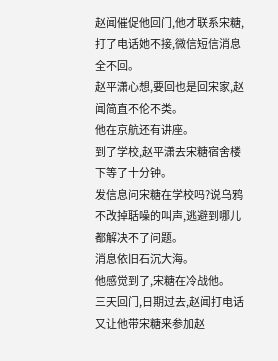赵闻催促他回门,他才联系宋糖,打了电话她不接,微信短信消息全不回。
赵平潇心想,要回也是回宋家,赵闻简直不伦不类。
他在京航还有讲座。
到了学校,赵平潇去宋糖宿舍楼下等了十分钟。
发信息问宋糖在学校吗?说乌鸦不改掉聒噪的叫声,逃避到哪儿都解决不了问题。
消息依旧石沉大海。
他感觉到了,宋糖在冷战他。
三天回门,日期过去,赵闻打电话又让他带宋糖来参加赵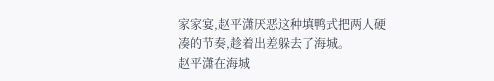家家宴,赵平潇厌恶这种填鸭式把两人硬凑的节奏,趁着出差躲去了海城。
赵平潇在海城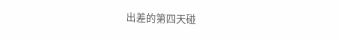出差的第四天碰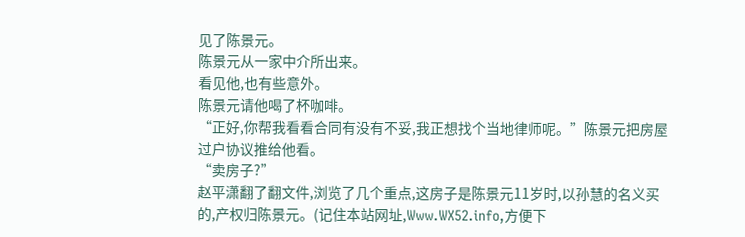见了陈景元。
陈景元从一家中介所出来。
看见他,也有些意外。
陈景元请他喝了杯咖啡。
“正好,你帮我看看合同有没有不妥,我正想找个当地律师呢。”陈景元把房屋过户协议推给他看。
“卖房子?”
赵平潇翻了翻文件,浏览了几个重点,这房子是陈景元11岁时,以孙慧的名义买的,产权归陈景元。(记住本站网址,Www.WX52.info,方便下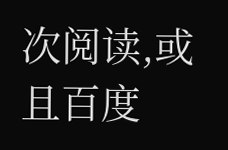次阅读,或且百度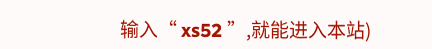输入“ xs52 ”,就能进入本站)